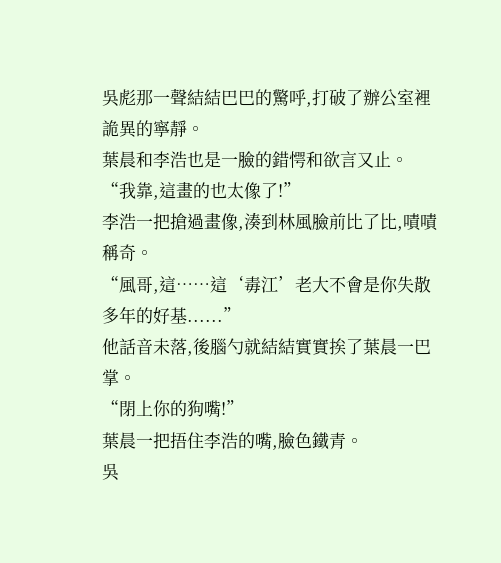吳彪那一聲結結巴巴的驚呼,打破了辦公室裡詭異的寧靜。
葉晨和李浩也是一臉的錯愕和欲言又止。
“我靠,這畫的也太像了!”
李浩一把搶過畫像,湊到林風臉前比了比,嘖嘖稱奇。
“風哥,這……這‘毒江’老大不會是你失散多年的好基......”
他話音未落,後腦勺就結結實實挨了葉晨一巴掌。
“閉上你的狗嘴!”
葉晨一把捂住李浩的嘴,臉色鐵青。
吳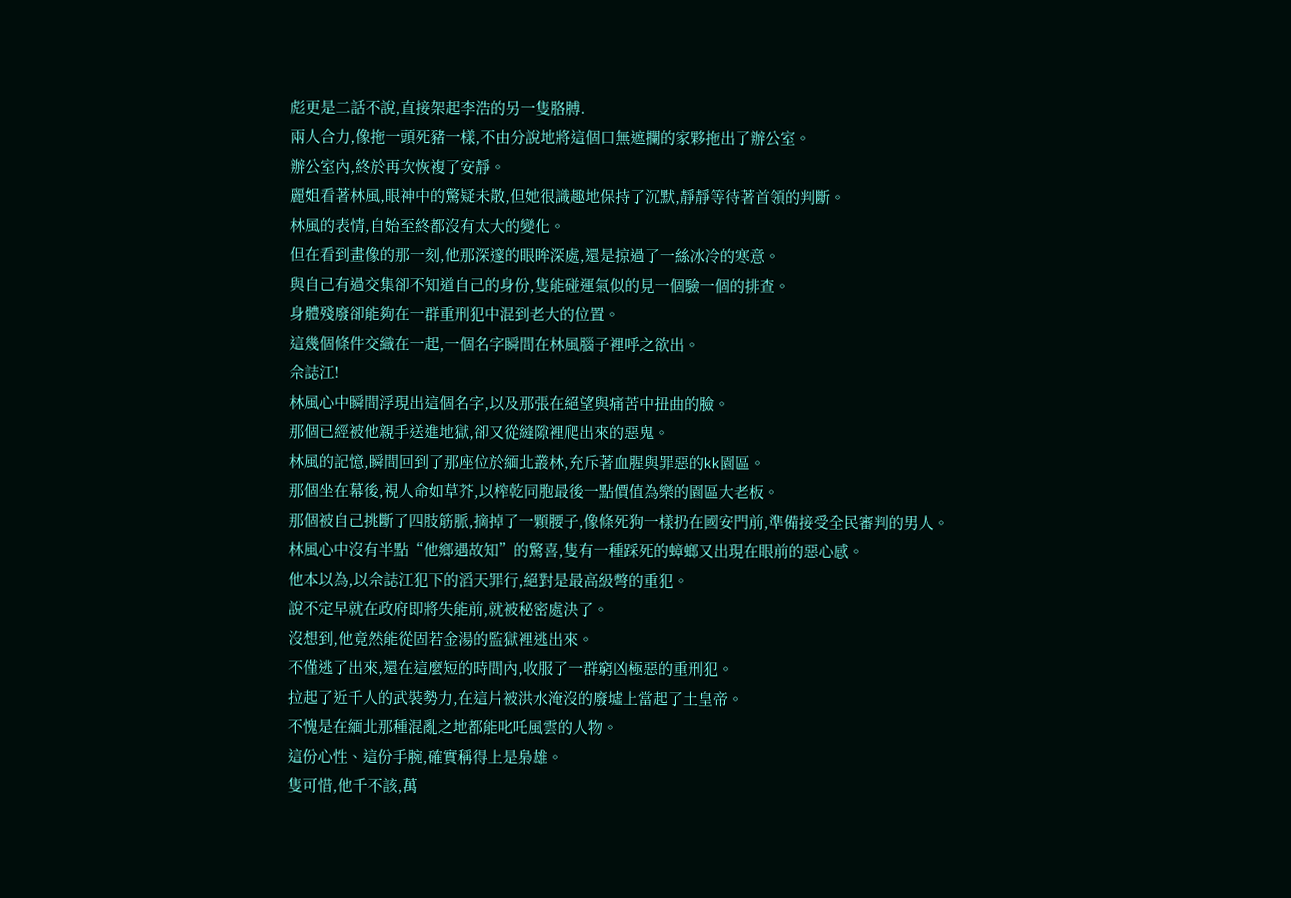彪更是二話不說,直接架起李浩的另一隻胳膊.
兩人合力,像拖一頭死豬一樣,不由分說地將這個口無遮攔的家夥拖出了辦公室。
辦公室內,終於再次恢複了安靜。
麗姐看著林風,眼神中的驚疑未散,但她很識趣地保持了沉默,靜靜等待著首領的判斷。
林風的表情,自始至終都沒有太大的變化。
但在看到畫像的那一刻,他那深邃的眼眸深處,還是掠過了一絲冰冷的寒意。
與自己有過交集卻不知道自己的身份,隻能碰運氣似的見一個驗一個的排查。
身體殘廢卻能夠在一群重刑犯中混到老大的位置。
這幾個條件交織在一起,一個名字瞬間在林風腦子裡呼之欲出。
佘誌江!
林風心中瞬間浮現出這個名字,以及那張在絕望與痛苦中扭曲的臉。
那個已經被他親手送進地獄,卻又從縫隙裡爬出來的惡鬼。
林風的記憶,瞬間回到了那座位於緬北叢林,充斥著血腥與罪惡的kk園區。
那個坐在幕後,視人命如草芥,以榨乾同胞最後一點價值為樂的園區大老板。
那個被自己挑斷了四肢筋脈,摘掉了一顆腰子,像條死狗一樣扔在國安門前,準備接受全民審判的男人。
林風心中沒有半點“他鄉遇故知”的驚喜,隻有一種踩死的蟑螂又出現在眼前的惡心感。
他本以為,以佘誌江犯下的滔天罪行,絕對是最高級彆的重犯。
說不定早就在政府即將失能前,就被秘密處決了。
沒想到,他竟然能從固若金湯的監獄裡逃出來。
不僅逃了出來,還在這麼短的時間內,收服了一群窮凶極惡的重刑犯。
拉起了近千人的武裝勢力,在這片被洪水淹沒的廢墟上當起了土皇帝。
不愧是在緬北那種混亂之地都能叱吒風雲的人物。
這份心性、這份手腕,確實稱得上是梟雄。
隻可惜,他千不該,萬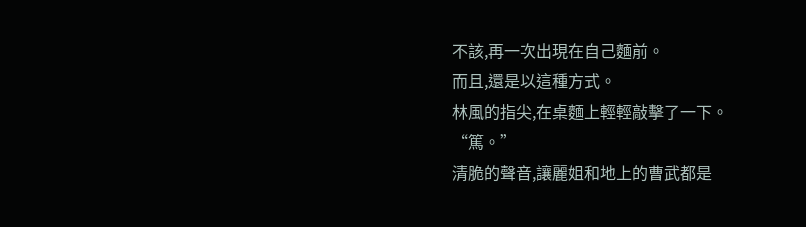不該,再一次出現在自己麵前。
而且,還是以這種方式。
林風的指尖,在桌麵上輕輕敲擊了一下。
“篤。”
清脆的聲音,讓麗姐和地上的曹武都是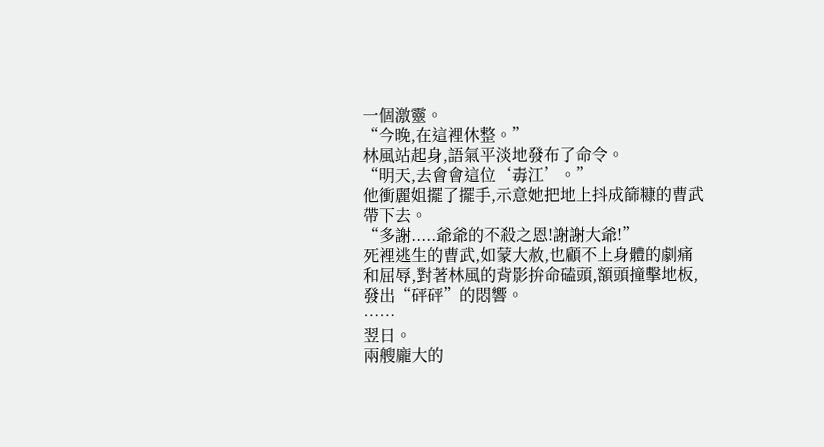一個激靈。
“今晚,在這裡休整。”
林風站起身,語氣平淡地發布了命令。
“明天,去會會這位‘毒江’。”
他衝麗姐擺了擺手,示意她把地上抖成篩糠的曹武帶下去。
“多謝.....爺爺的不殺之恩!謝謝大爺!”
死裡逃生的曹武,如蒙大赦,也顧不上身體的劇痛和屈辱,對著林風的背影拚命磕頭,額頭撞擊地板,發出“砰砰”的悶響。
……
翌日。
兩艘龐大的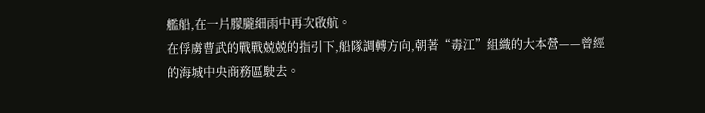艦船,在一片朦朧細雨中再次啟航。
在俘虜曹武的戰戰兢兢的指引下,船隊調轉方向,朝著“毒江”組織的大本營——曾經的海城中央商務區駛去。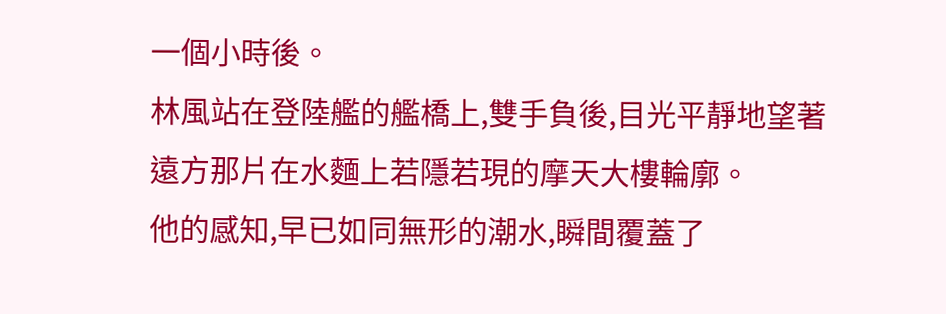一個小時後。
林風站在登陸艦的艦橋上,雙手負後,目光平靜地望著遠方那片在水麵上若隱若現的摩天大樓輪廓。
他的感知,早已如同無形的潮水,瞬間覆蓋了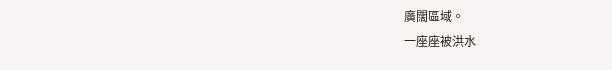廣闊區域。
一座座被洪水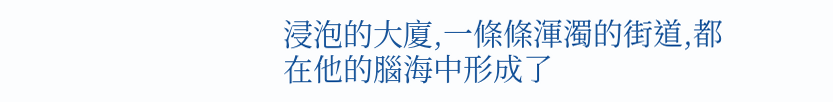浸泡的大廈,一條條渾濁的街道,都在他的腦海中形成了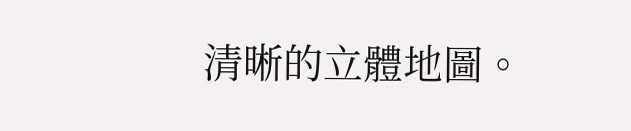清晰的立體地圖。